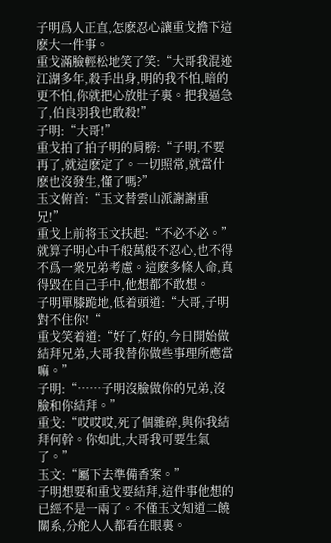子明爲人正直,怎麽忍心讓重戈擔下這麽大一件事。
重戈滿臉輕松地笑了笑:“大哥我混迹江湖多年,殺手出身,明的我不怕,暗的更不怕,你就把心放肚子裏。把我逼急了,伯良羽我也敢殺!”
子明:“大哥!”
重戈拍了拍子明的肩膀:“子明,不要再了,就這麽定了。一切照常,就當什麽也沒發生,懂了嗎?”
玉文俯首:“玉文替雲山派謝謝重兄!”
重戈上前将玉文扶起:“不必不必。”
就算子明心中千般萬般不忍心,也不得不爲一衆兄弟考慮。這麽多條人命,真得毀在自己手中,他想都不敢想。
子明單膝跪地,低着頭道:“大哥,子明對不住你!“
重戈笑着道:“好了,好的,今日開始做結拜兄弟,大哥我替你做些事理所應當嘛。”
子明:“……子明沒臉做你的兄弟,沒臉和你結拜。”
重戈:“哎哎哎,死了個雜碎,與你我結拜何幹。你如此,大哥我可要生氣了。”
玉文:“屬下去準備香案。”
子明想要和重戈要結拜,這件事他想的已經不是一兩了。不僅玉文知道二饒關系,分舵人人都看在眼裏。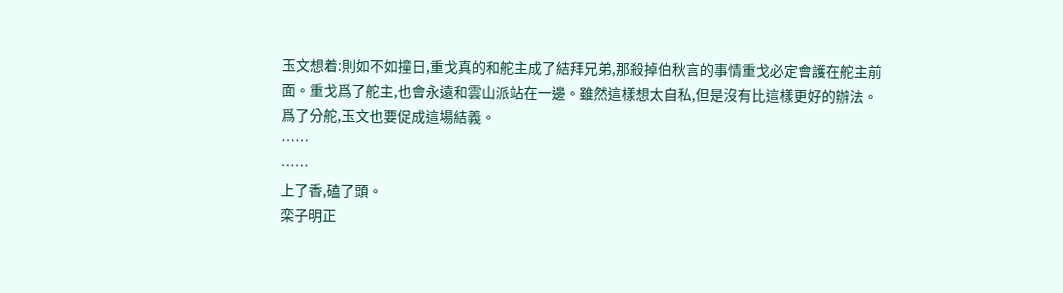玉文想着:則如不如撞日,重戈真的和舵主成了結拜兄弟,那殺掉伯秋言的事情重戈必定會護在舵主前面。重戈爲了舵主,也會永遠和雲山派站在一邊。雖然這樣想太自私,但是沒有比這樣更好的辦法。
爲了分舵,玉文也要促成這場結義。
……
……
上了香,磕了頭。
栾子明正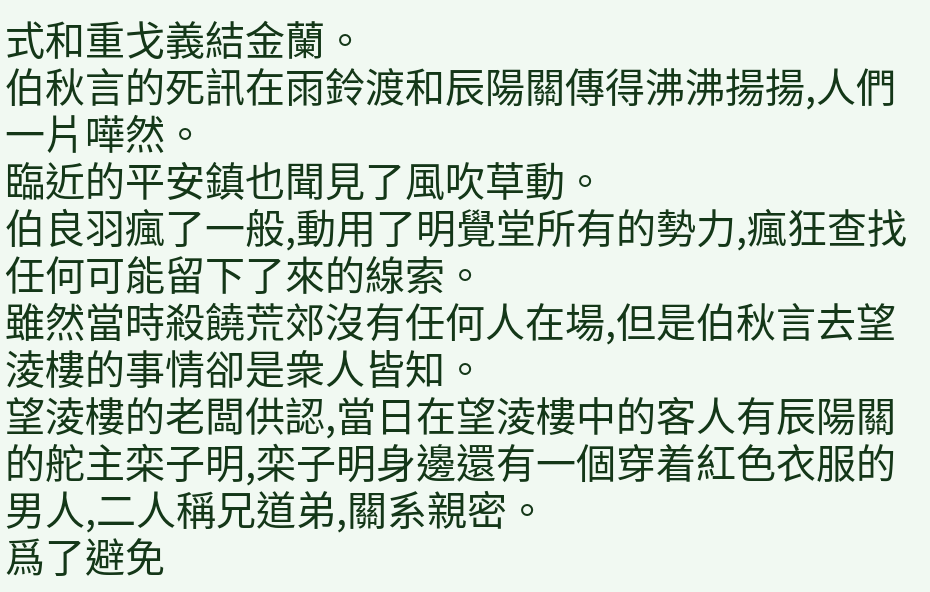式和重戈義結金蘭。
伯秋言的死訊在雨鈴渡和辰陽關傳得沸沸揚揚,人們一片嘩然。
臨近的平安鎮也聞見了風吹草動。
伯良羽瘋了一般,動用了明覺堂所有的勢力,瘋狂查找任何可能留下了來的線索。
雖然當時殺饒荒郊沒有任何人在場,但是伯秋言去望淩樓的事情卻是衆人皆知。
望淩樓的老闆供認,當日在望淩樓中的客人有辰陽關的舵主栾子明,栾子明身邊還有一個穿着紅色衣服的男人,二人稱兄道弟,關系親密。
爲了避免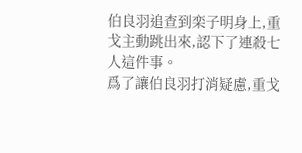伯良羽追查到栾子明身上,重戈主動跳出來,認下了連殺七人這件事。
爲了讓伯良羽打消疑慮,重戈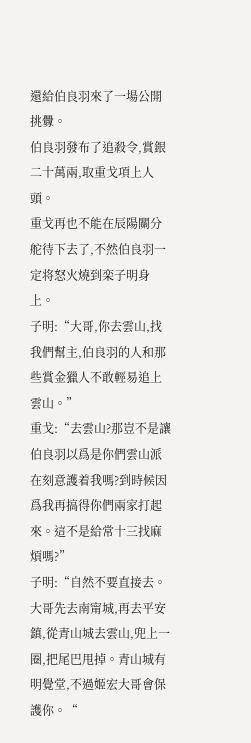還給伯良羽來了一場公開挑釁。
伯良羽發布了追殺令,賞銀二十萬兩,取重戈項上人頭。
重戈再也不能在辰陽關分舵待下去了,不然伯良羽一定将怒火燒到栾子明身上。
子明:“大哥,你去雲山,找我們幫主,伯良羽的人和那些賞金獵人不敢輕易追上雲山。”
重戈:“去雲山?那豈不是讓伯良羽以爲是你們雲山派在刻意護着我嗎?到時候因爲我再搞得你們兩家打起來。這不是給常十三找麻煩嗎?”
子明:“自然不要直接去。大哥先去南甯城,再去平安鎮,從青山城去雲山,兜上一圈,把尾巴甩掉。青山城有明覺堂,不過姬宏大哥會保護你。“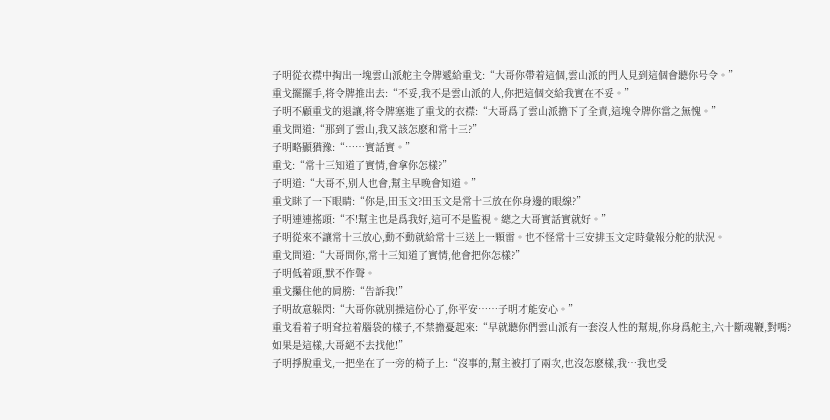子明從衣襟中掏出一塊雲山派舵主令牌遞給重戈:“大哥你帶着這個,雲山派的門人見到這個會聽你号令。”
重戈擺擺手,将令牌推出去:“不妥,我不是雲山派的人,你把這個交給我實在不妥。”
子明不顧重戈的退讓,将令牌塞進了重戈的衣襟:“大哥爲了雲山派擔下了全責,這塊令牌你當之無愧。”
重戈問道:“那到了雲山,我又該怎麽和常十三?”
子明略顯猶豫:“……實話實。”
重戈:“常十三知道了實情,會拿你怎樣?”
子明道:“大哥不,别人也會,幫主早晚會知道。”
重戈眯了一下眼睛:“你是,田玉文?田玉文是常十三放在你身邊的眼線?”
子明連連搖頭:“不!幫主也是爲我好,這可不是監視。總之大哥實話實就好。”
子明從來不讓常十三放心,動不動就給常十三送上一顆雷。也不怪常十三安排玉文定時彙報分舵的狀況。
重戈問道:“大哥問你,常十三知道了實情,他會把你怎樣?”
子明低着頭,默不作聲。
重戈攥住他的肩膀:“告訴我!”
子明故意躲閃:“大哥你就别操這份心了,你平安……子明才能安心。”
重戈看着子明耷拉着腦袋的樣子,不禁擔憂起來:“早就聽你們雲山派有一套沒人性的幫規,你身爲舵主,六十斷魂鞭,對嗎?如果是這樣,大哥絕不去找他!”
子明掙脫重戈,一把坐在了一旁的椅子上:“沒事的,幫主被打了兩次,也沒怎麽樣,我…我也受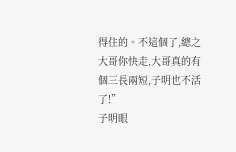得住的。不這個了,總之大哥你快走,大哥真的有個三長兩短,子明也不活了!”
子明眼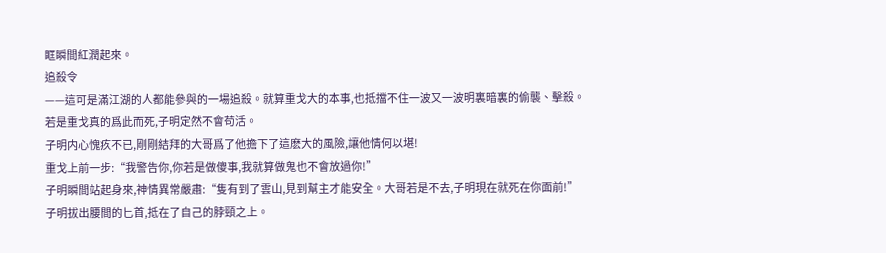眶瞬間紅潤起來。
追殺令
——這可是滿江湖的人都能參與的一場追殺。就算重戈大的本事,也抵擋不住一波又一波明裏暗裏的偷襲、擊殺。
若是重戈真的爲此而死,子明定然不會苟活。
子明内心愧疚不已,剛剛結拜的大哥爲了他擔下了這麽大的風險,讓他情何以堪!
重戈上前一步:“我警告你,你若是做傻事,我就算做鬼也不會放過你!”
子明瞬間站起身來,神情異常嚴肅:“隻有到了雲山,見到幫主才能安全。大哥若是不去,子明現在就死在你面前!”
子明拔出腰間的匕首,抵在了自己的脖頸之上。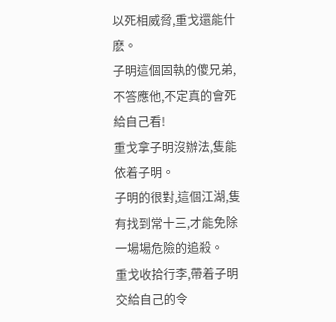以死相威脅,重戈還能什麽。
子明這個固執的傻兄弟,不答應他,不定真的會死給自己看!
重戈拿子明沒辦法,隻能依着子明。
子明的很對,這個江湖,隻有找到常十三,才能免除一場場危險的追殺。
重戈收拾行李,帶着子明交給自己的令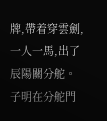牌,帶着穿雲劍,一人一馬,出了辰陽關分舵。
子明在分舵門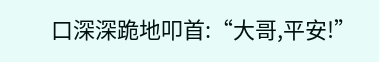口深深跪地叩首:“大哥,平安!”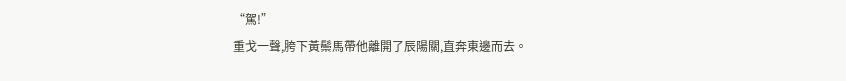“駕!”
重戈一聲,胯下黃鬃馬帶他離開了辰陽關,直奔東邊而去。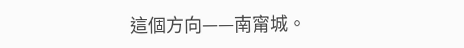這個方向——南甯城。